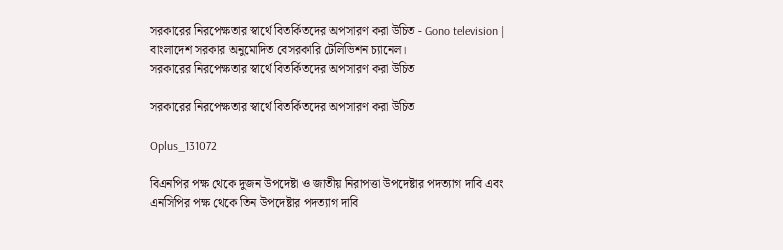সরকারের নিরপেক্ষতার স্বার্থে বিতর্কিতদের অপসারণ করা উচিত - Gono television | বাংলাদেশ সরকার অনুমোদিত বেসরকারি টেলিভিশন চ্যানেল।
সরকারের নিরপেক্ষতার স্বার্থে বিতর্কিতদের অপসারণ করা উচিত

সরকারের নিরপেক্ষতার স্বার্থে বিতর্কিতদের অপসারণ করা উচিত

Oplus_131072

বিএনপির পক্ষ থেকে দুজন উপদেষ্টা ও জাতীয় নিরাপত্তা উপদেষ্টার পদত্যাগ দাবি এবং এনসিপির পক্ষ থেকে তিন উপদেষ্টার পদত্যাগ দাবি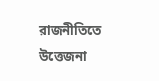রাজনীতিতে উত্তেজনা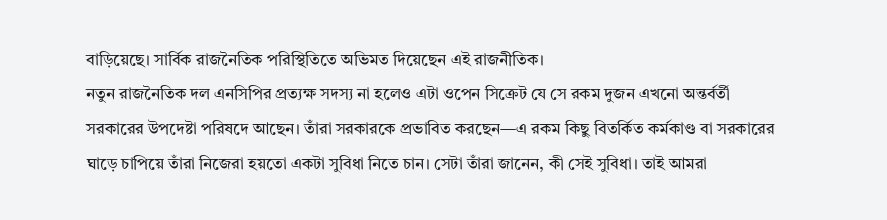বাড়িয়েছে। সার্বিক রাজনৈতিক পরিস্থিতিতে অভিমত দিয়েছেন এই রাজনীতিক।
নতুন রাজনৈতিক দল এনসিপির প্রত্যক্ষ সদস্য না হলেও এটা ওপেন সিক্রেট যে সে রকম দুজন এখনো অন্তর্বর্তী সরকারের উপদেষ্টা পরিষদে আছেন। তাঁরা সরকারকে প্রভাবিত করছেন—এ রকম কিছু বিতর্কিত কর্মকাণ্ড বা সরকারের ঘাড়ে চাপিয়ে তাঁরা নিজেরা হয়তো একটা সুবিধা নিতে চান। সেটা তাঁরা জানেন, কী সেই সুবিধা। তাই আমরা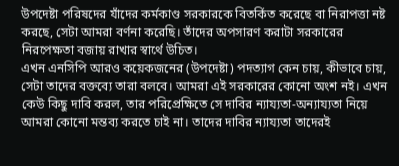উপদেষ্টা পরিষদের যাঁদের কর্মকাণ্ড সরকারকে বিতর্কিত করেছে বা নিরাপত্তা নষ্ট করছে, সেটা আমরা বর্ণনা করেছি। তাঁদের অপসারণ করাটা সরকারের নিরপেক্ষতা বজায় রাখার স্বার্থে উচিত।
এখন এনসিপি আরও কয়েকজনের (উপদেষ্টা) পদত্যাগ কেন চায়, কীভাবে চায়, সেটা তাদের বক্তব্যে তারা বলবে। আমরা এই সরকারের কোনো অংশ নই। এখন কেউ কিছু দাবি করল, তার পরিপ্রেক্ষিতে সে দাবির ন্যায্যতা-অন্যায্যতা নিয়ে আমরা কোনো মন্তব্য করতে চাই না। তাদের দাবির ন্যায্যতা তাদেরই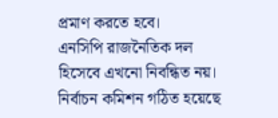প্রমাণ করতে হবে।
এনসিপি রাজনৈতিক দল হিসেবে এখনো নিবন্ধিত নয়। নির্বাচন কমিশন গঠিত হয়েছে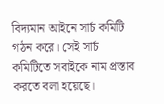বিদ্যমান আইনে সার্চ কমিটি গঠন করে। সেই সার্চ কমিটিতে সবাইকে নাম প্রস্তাব করতে বলা হয়েছে।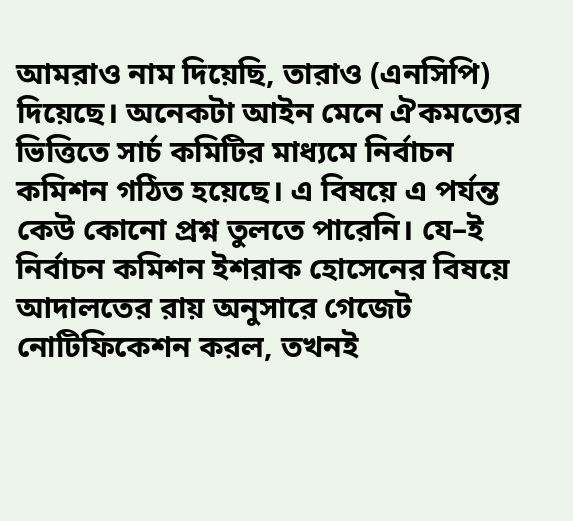আমরাও নাম দিয়েছি, তারাও (এনসিপি) দিয়েছে। অনেকটা আইন মেনে ঐকমত্যের ভিত্তিতে সার্চ কমিটির মাধ্যমে নির্বাচন কমিশন গঠিত হয়েছে। এ বিষয়ে এ পর্যন্ত কেউ কোনো প্রশ্ন তুলতে পারেনি। যে–ই নির্বাচন কমিশন ইশরাক হোসেনের বিষয়ে আদালতের রায় অনুসারে গেজেট নোটিফিকেশন করল, তখনই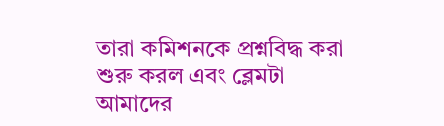তারা কমিশনকে প্রশ্নবিদ্ধ করা শুরু করল এবং ব্লেমটা আমাদের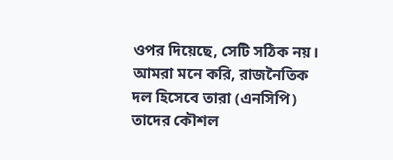ওপর দিয়েছে, সেটি সঠিক নয়। আমরা মনে করি, রাজনৈতিক দল হিসেবে তারা (এনসিপি) তাদের কৌশল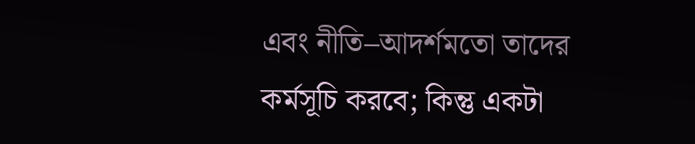এবং নীতি–আদর্শমতো তাদের কর্মসূচি করবে; কিন্তু একটা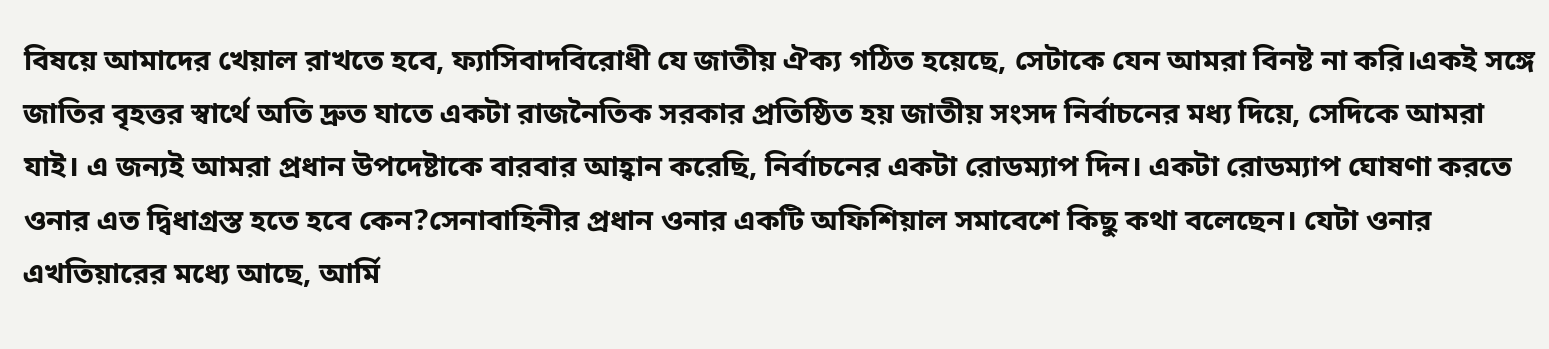বিষয়ে আমাদের খেয়াল রাখতে হবে, ফ্যাসিবাদবিরোধী যে জাতীয় ঐক্য গঠিত হয়েছে, সেটাকে যেন আমরা বিনষ্ট না করি।একই সঙ্গে জাতির বৃহত্তর স্বার্থে অতি দ্রুত যাতে একটা রাজনৈতিক সরকার প্রতিষ্ঠিত হয় জাতীয় সংসদ নির্বাচনের মধ্য দিয়ে, সেদিকে আমরা যাই। এ জন্যই আমরা প্রধান উপদেষ্টাকে বারবার আহ্বান করেছি, নির্বাচনের একটা রোডম্যাপ দিন। একটা রোডম্যাপ ঘোষণা করতে ওনার এত দ্বিধাগ্রস্ত হতে হবে কেন?সেনাবাহিনীর প্রধান ওনার একটি অফিশিয়াল সমাবেশে কিছু কথা বলেছেন। যেটা ওনার এখতিয়ারের মধ্যে আছে, আর্মি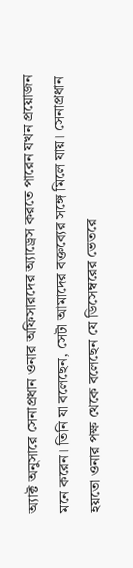অ্যাক্ট অনুসারে সেনাপ্রধান ওনার অফিসারদের অ্যাড্রেস করতে পারেন যখন প্রয়োজন মনে করেন। তিনি যা বলেছেন, সেটা আমাদের বক্তব্যের সঙ্গে মিলে যায়। সেনাপ্রধান হয়তো ওনার পক্ষ থেকে বলেছেন যে ডিসেম্বরের ভেতরে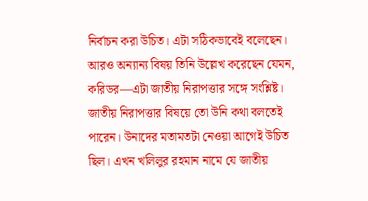নির্বাচন করা উচিত। এটা সঠিকভাবেই বলেছেন। আরও অন্যান্য বিষয় তিনি উল্লেখ করেছেন যেমন, করিডর—এটা জাতীয় নিরাপত্তার সঙ্গে সংশ্লিষ্ট। জাতীয় নিরাপত্তার বিষয়ে তো উনি কথা বলতেই পারেন। উনাদের মতামতটা নেওয়া আগেই উচিত ছিল। এখন খলিলুর রহমান নামে যে জাতীয়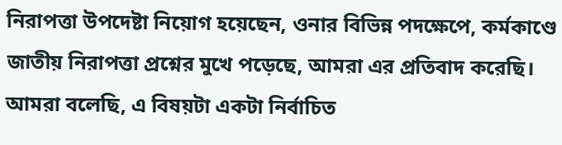নিরাপত্তা উপদেষ্টা নিয়োগ হয়েছেন, ওনার বিভিন্ন পদক্ষেপে, কর্মকাণ্ডে জাতীয় নিরাপত্তা প্রশ্নের মুখে পড়েছে, আমরা এর প্রতিবাদ করেছি। আমরা বলেছি, এ বিষয়টা একটা নির্বাচিত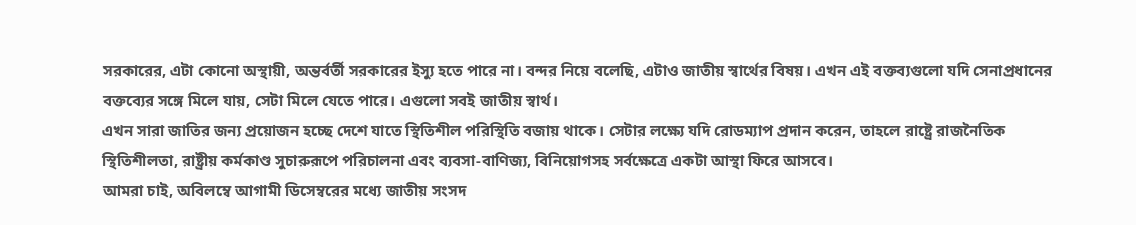সরকারের, এটা কোনো অস্থায়ী, অন্তর্বর্তী সরকারের ইস্যু হতে পারে না। বন্দর নিয়ে বলেছি, এটাও জাতীয় স্বার্থের বিষয়। এখন এই বক্তব্যগুলো যদি সেনাপ্রধানের বক্তব্যের সঙ্গে মিলে যায়, সেটা মিলে যেতে পারে। এগুলো সবই জাতীয় স্বার্থ।
এখন সারা জাতির জন্য প্রয়োজন হচ্ছে দেশে যাতে স্থিতিশীল পরিস্থিতি বজায় থাকে। সেটার লক্ষ্যে যদি রোডম্যাপ প্রদান করেন, তাহলে রাষ্ট্রে রাজনৈতিক স্থিতিশীলতা, রাষ্ট্রীয় কর্মকাণ্ড সুচারুরূপে পরিচালনা এবং ব্যবসা-বাণিজ্য, বিনিয়োগসহ সর্বক্ষেত্রে একটা আস্থা ফিরে আসবে।
আমরা চাই, অবিলম্বে আগামী ডিসেম্বরের মধ্যে জাতীয় সংসদ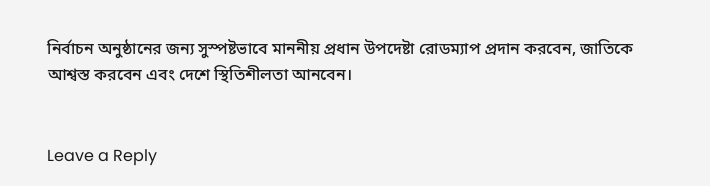নির্বাচন অনুষ্ঠানের জন্য সুস্পষ্টভাবে মাননীয় প্রধান উপদেষ্টা রোডম্যাপ প্রদান করবেন, জাতিকে আশ্বস্ত করবেন এবং দেশে স্থিতিশীলতা আনবেন।


Leave a Reply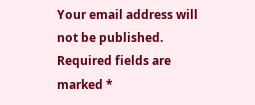Your email address will not be published. Required fields are marked *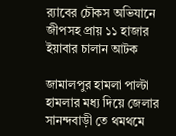র‌্যাবের চৌকস অভিযানে জীপসহ প্রায় ১১ হাজার ইয়াবার চালান আটক

জামালপুর হামলা পাল্টা হামলার মধ্য দিয়ে জেলার সানন্দবাড়ী তে থমথমে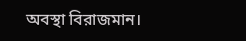অবস্থা বিরাজমান।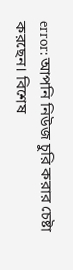error: আপনি নিউজ চুরি করার চেষ্টা করছেন। বিশেষ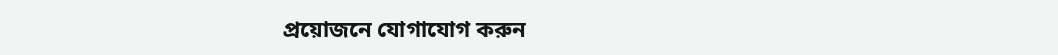প্রয়োজনে যোগাযোগ করুন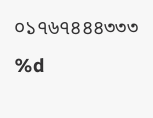০১৭৬৭৪৪৪৩৩৩
%d